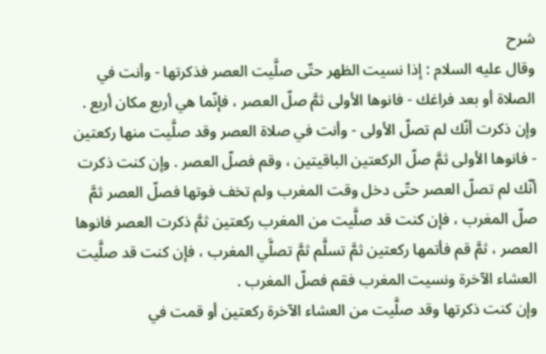شرح
وقال عليه السلام : إذا نسيت الظهر حتّى صلَّيت العصر فذكرتها - وأنت في الصلاة أو بعد فراغك - فانوها الأولى ثمَّ صلّ العصر ، فإنّما هي أربع مكان أربع .
وإن ذكرت أنّك لم تصلّ الأولى - وأنت في صلاة العصر وقد صلَّيت منها ركعتين - فانوها الأولى ثمَّ صلّ الركعتين الباقيتين ، وقم فصلّ العصر . وإن كنت ذكرت أنّك لم تصلّ العصر حتّى دخل وقت المغرب ولم تخف فوتها فصلّ العصر ثمَّ صلّ المغرب ، فإن كنت قد صلَّيت من المغرب ركعتين ثمَّ ذكرت العصر فانوها العصر ، ثمَّ قم فأتمها ركعتين ثمَّ تسلَّم ثمَّ تصلَّي المغرب ، فإن كنت قد صلَّيت العشاء الآخرة ونسيت المغرب فقم فصلّ المغرب .
وإن كنت ذكرتها وقد صلَّيت من العشاء الآخرة ركعتين أو قمت في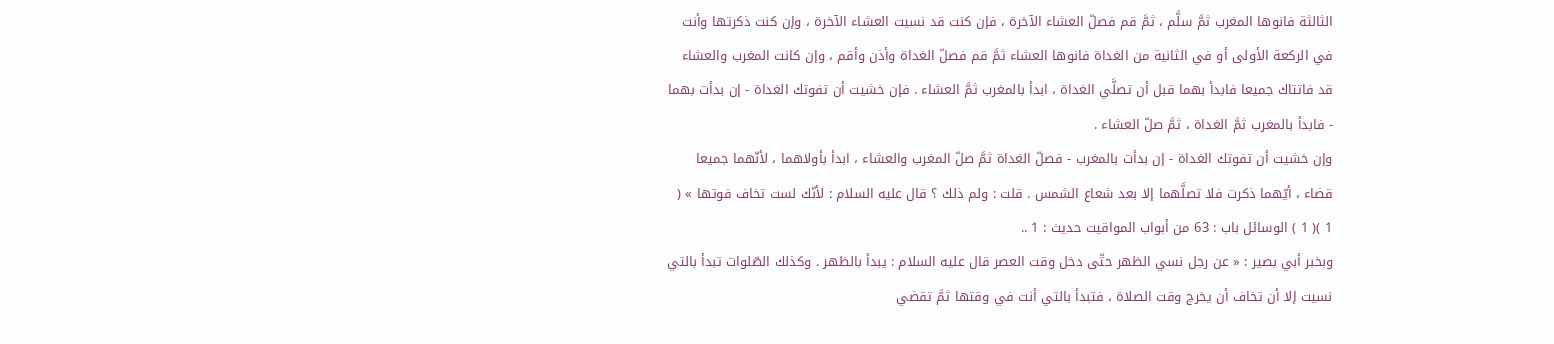الثالثة فانوها المغرب ثمَّ سلَّم ، ثمَّ قم فصلّ العشاء الآخرة ، فإن كنت قد نسيت العشاء الآخرة ، وإن كنت ذكرتها وأنت في الركعة الأولى أو في الثانية من الغداة فانوها العشاء ثمَّ قم فصلّ الغداة وأذن وأقم ، وإن كانت المغرب والعشاء قد فاتتاك جميعا فابدأ بهما قبل أن تصلَّي الغداة ، ابدأ بالمغرب ثمَّ العشاء . فإن خشيت أن تفوتك الغداة - إن بدأت بهما - فابدأ بالمغرب ثمَّ الغداة ، ثمَّ صلّ العشاء .
وإن خشيت أن تفوتك الغداة - إن بدأت بالمغرب - فصلّ الغداة ثمَّ صلّ المغرب والعشاء ، ابدأ بأولاهما ، لأنّهما جميعا قضاء ، أيّهما ذكرت فلا تصلَّهما إلا بعد شعاع الشمس . قلت : ولم ذلك ؟ قال عليه السلام : لأنّك لست تخاف فوتها » ( 1 )( 1 ) الوسائل باب : 63 من أبواب المواقيت حديث : 1 ..
وبخبر أبي بصير : « عن رجل نسي الظهر حتّى دخل وقت العصر قال عليه السلام : يبدأ بالظهر . وكذلك الصّلوات تبدأ بالتي نسيت إلا أن تخاف أن يخرج وقت الصلاة ، فتبدأ بالتي أنت في وقتها ثمَّ تقضي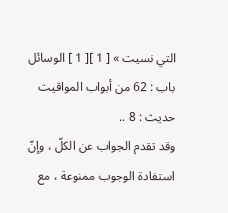التي نسيت » [ 1 ][ 1 ] الوسائل باب : 62 من أبواب المواقيت حديث : 8 ..
وقد تقدم الجواب عن الكلّ ، وإنّ استفادة الوجوب ممنوعة ، مع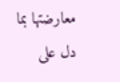معارضتها بما دل على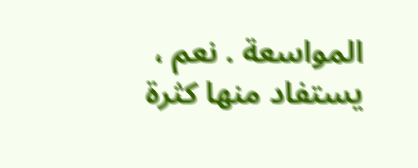المواسعة . نعم ، يستفاد منها كثرة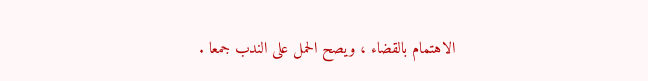الاهتمام بالقضاء ، ويصح الحمل على الندب جمعا .